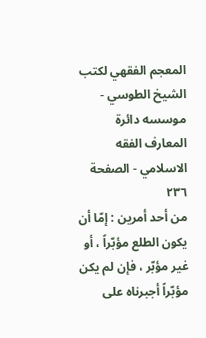المعجم الفقهي لکتب الشيخ الطوسي - موسسه دائرة المعارف الفقه الاسلامي - الصفحة ٢٣٦
من أحد أمرين : إمّا أن يكون الطلع مؤبّراً ، أو غير مؤبّر ، فإن لم يكن مؤبّراً أجبرناه على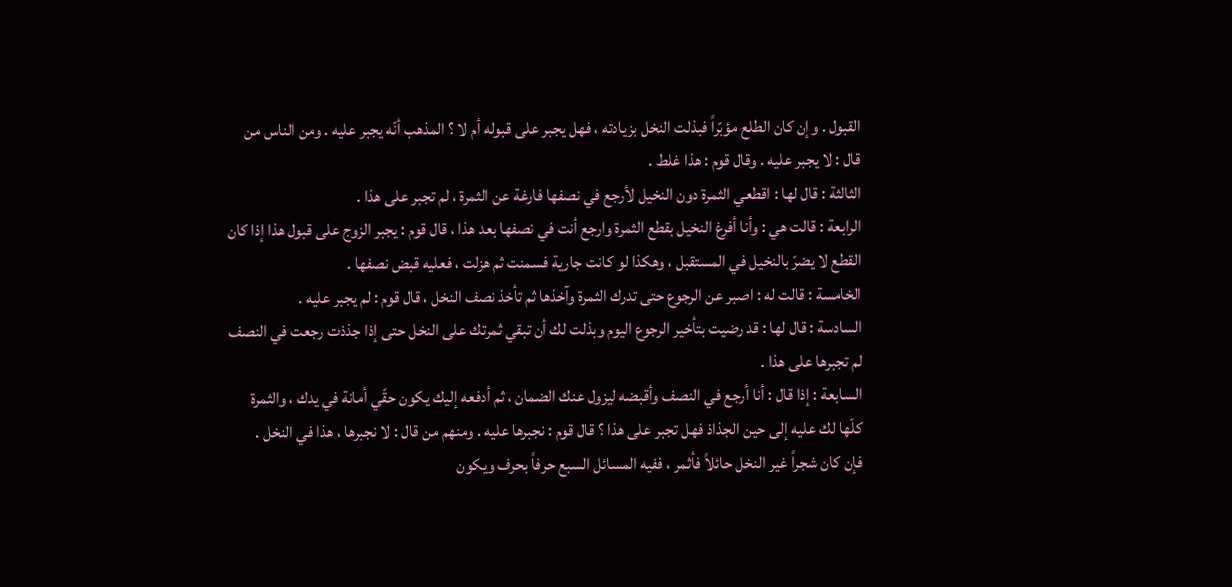القبول . وإن كان الطلع مؤبّراً فبذلت النخل بزيادته ، فهل يجبر على قبوله أم لا ؟ المذهب أنّه يجبر عليه . ومن الناس من قال : لا يجبر عليه . وقال قوم : هذا غلط .
الثالثة : قال لها : اقطعي الثمرة دون النخيل لأرجع في نصفها فارغة عن الثمرة ، لم تجبر على هذا .
الرابعة : قالت هي : وأنا أفرغ النخيل بقطع الثمرة وارجع أنت في نصفها بعد هذا ، قال قوم : يجبر الزوج على قبول هذا إذا كان القطع لا يضرّ بالنخيل في المستقبل ، وهكذا لو كانت جارية فسمنت ثم هزلت ، فعليه قبض نصفها .
الخامسة : قالت له : اصبر عن الرجوع حتى تدرك الثمرة وآخذها ثم تأخذ نصف النخل ، قال قوم : لم يجبر عليه .
السادسة : قال لها : قد رضيت بتأخير الرجوع اليوم وبذلت لك أن تبقي ثمرتك على النخل حتى إذا جذذت رجعت في النصف لم تجبرها على هذا .
السابعة : إذا قال : أنا أرجع في النصف وأقبضه ليزول عنك الضمان ، ثم أدفعه إليك يكون حقّي أمانة في يدك ، والثمرة كلّها لك عليه إلى حين الجذاذ فهل تجبر على هذا ؟ قال قوم : نجبرها عليه . ومنهم من قال : لا نجبرها ، هذا في النخل .
فإن كان شجراً غير النخل حائلاً فأثمر ، ففيه المسائل السبع حرفاً بحرف ويكون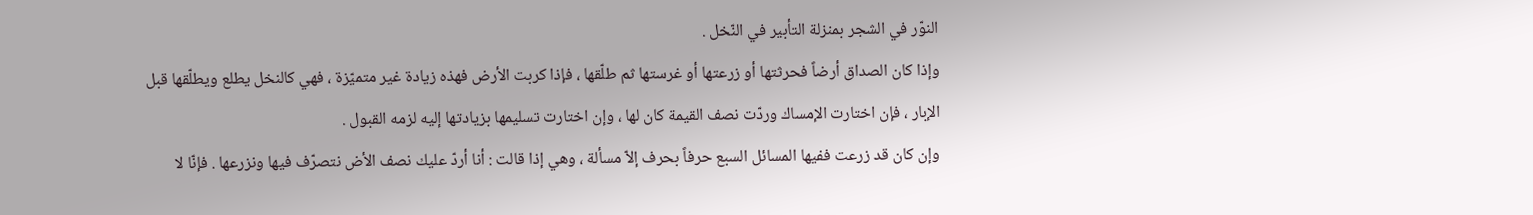النوّر في الشجر بمنزلة التأبير في النّخل .
وإذا كان الصداق أرضاً فحرثتها أو زرعتها أو غرستها ثم طلّقها ، فإذا كربت الأرض فهذه زيادة غير متميّزة ، فهي كالنخل يطلع ويطلّقها قبل الإبار ، فإن اختارت الإمساك وردّت نصف القيمة كان لها ، وإن اختارت تسليمها بزيادتها إليه لزمه القبول .
وإن كان قد زرعت ففيها المسائل السبع حرفاً بحرف إلاّ مسألة ، وهي إذا قالت : أنا أردّ عليك نصف الأض نتصرّف فيها ونزرعها . فإنّا لا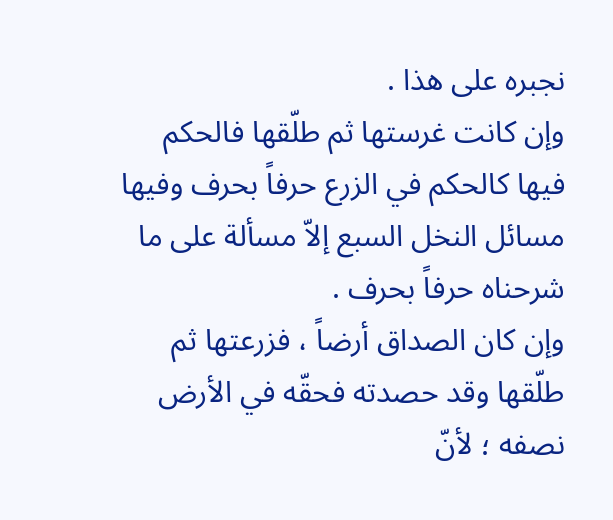نجبره على هذا .
وإن كانت غرستها ثم طلّقها فالحكم فيها كالحكم في الزرع حرفاً بحرف وفيها مسائل النخل السبع إلاّ مسألة على ما شرحناه حرفاً بحرف .
وإن كان الصداق أرضاً ، فزرعتها ثم طلّقها وقد حصدته فحقّه في الأرض نصفه ؛ لأنّ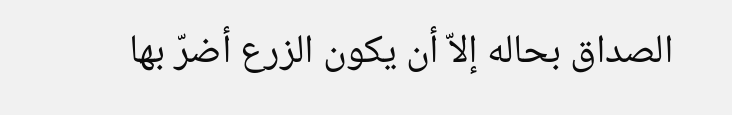الصداق بحاله إلاّ أن يكون الزرع أضرّ بها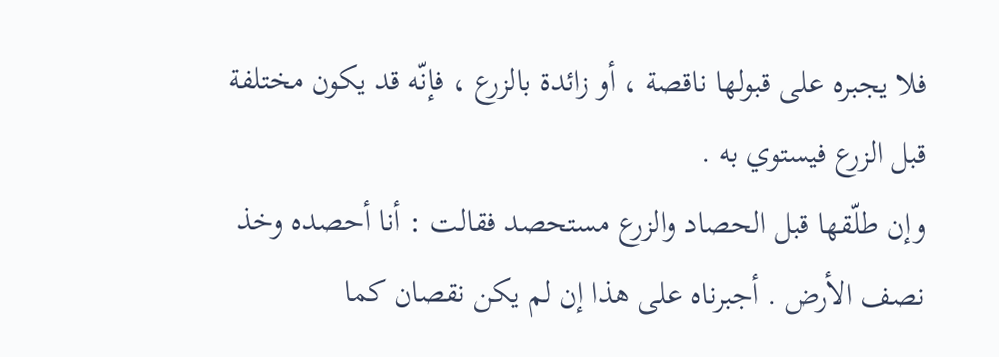فلا يجبره على قبولها ناقصة ، أو زائدة بالزرع ، فإنّه قد يكون مختلفة قبل الزرع فيستوي به .
وإن طلّقها قبل الحصاد والزرع مستحصد فقالت : أنا أحصده وخذ نصف الأرض . أجبرناه على هذا إن لم يكن نقصان كما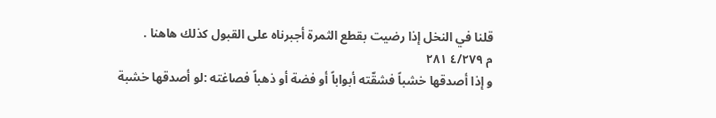قلنا في النخل إذا رضيت بقطع الثمرة أجبرناه على القبول كذلك هاهنا .
م ٤/٢٧٩ ٢٨١
و إذا أصدقها خشباً فشقّته أبواباً أو فضة أو ذهباً فصاغته :لو أصدقها خشبة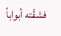فشقّته أبواباً